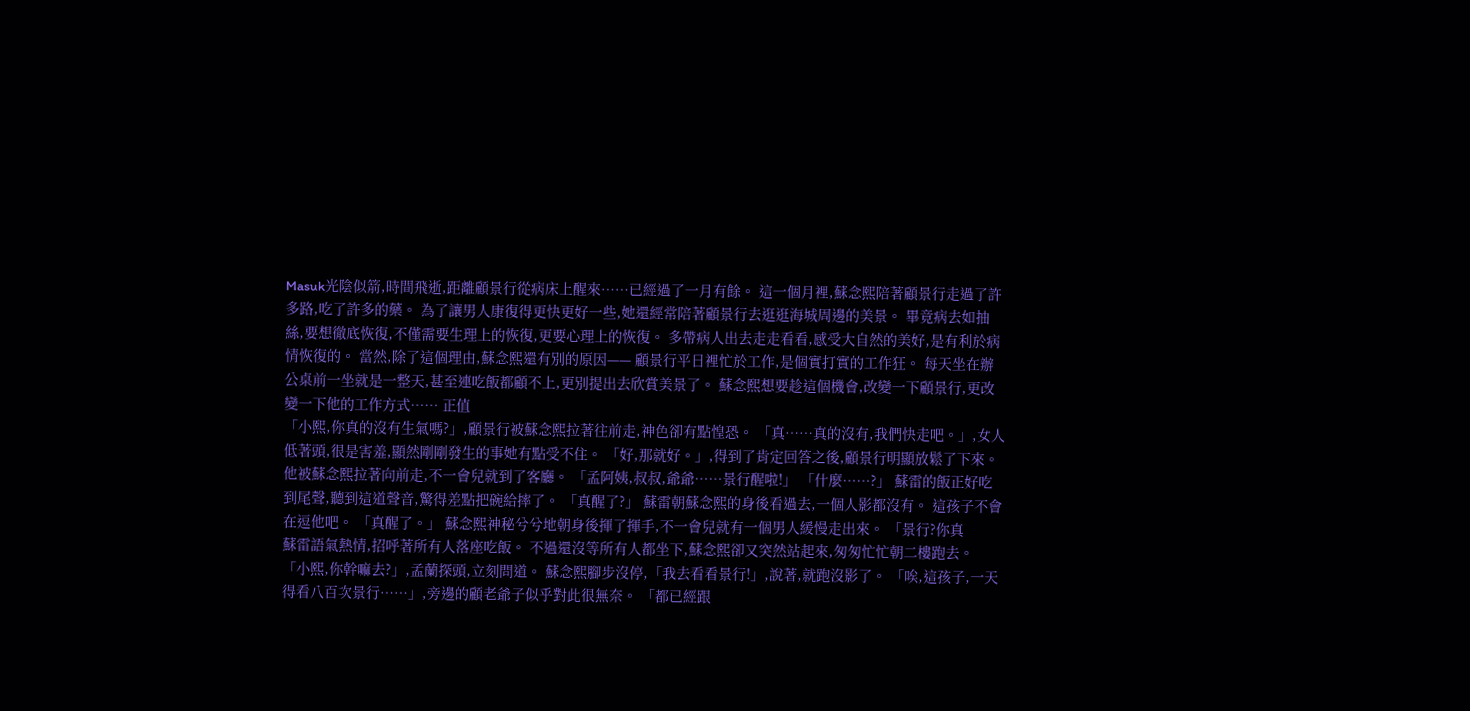Masuk光陰似箭,時間飛逝,距離顧景行從病床上醒來……已經過了一月有餘。 這一個月裡,蘇念熙陪著顧景行走過了許多路,吃了許多的藥。 為了讓男人康復得更快更好一些,她還經常陪著顧景行去逛逛海城周邊的美景。 畢竟病去如抽絲,要想徹底恢復,不僅需要生理上的恢復,更要心理上的恢復。 多帶病人出去走走看看,感受大自然的美好,是有利於病情恢復的。 當然,除了這個理由,蘇念熙還有別的原因—— 顧景行平日裡忙於工作,是個實打實的工作狂。 每天坐在辦公桌前一坐就是一整天,甚至連吃飯都顧不上,更別提出去欣賞美景了。 蘇念熙想要趁這個機會,改變一下顧景行,更改變一下他的工作方式…… 正值
「小熙,你真的沒有生氣嗎?」,顧景行被蘇念熙拉著往前走,神色卻有點惶恐。 「真……真的沒有,我們快走吧。」,女人低著頭,很是害羞,顯然剛剛發生的事她有點受不住。 「好,那就好。」,得到了肯定回答之後,顧景行明顯放鬆了下來。 他被蘇念熙拉著向前走,不一會兒就到了客廳。 「孟阿姨,叔叔,爺爺……景行醒啦!」 「什麼……?」 蘇雷的飯正好吃到尾聲,聽到這道聲音,驚得差點把碗給摔了。 「真醒了?」 蘇雷朝蘇念熙的身後看過去,一個人影都沒有。 這孩子不會在逗他吧。 「真醒了。」 蘇念熙神秘兮兮地朝身後揮了揮手,不一會兒就有一個男人緩慢走出來。 「景行?你真
蘇雷語氣熱情,招呼著所有人落座吃飯。 不過還沒等所有人都坐下,蘇念熙卻又突然站起來,匆匆忙忙朝二樓跑去。 「小熙,你幹嘛去?」,孟蘭探頭,立刻問道。 蘇念熙腳步沒停,「我去看看景行!」,說著,就跑沒影了。 「唉,這孩子,一天得看八百次景行……」,旁邊的顧老爺子似乎對此很無奈。 「都已經跟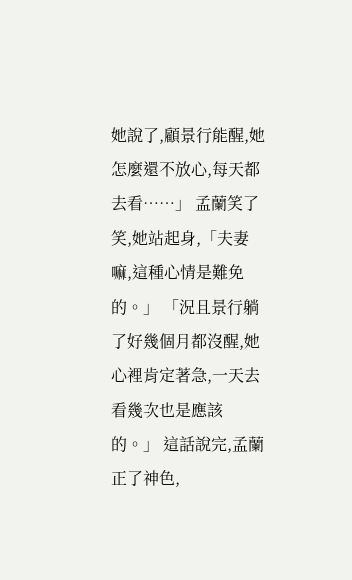她說了,顧景行能醒,她怎麼還不放心,每天都去看……」 孟蘭笑了笑,她站起身,「夫妻嘛,這種心情是難免的。」 「況且景行躺了好幾個月都沒醒,她心裡肯定著急,一天去看幾次也是應該的。」 這話說完,孟蘭正了神色,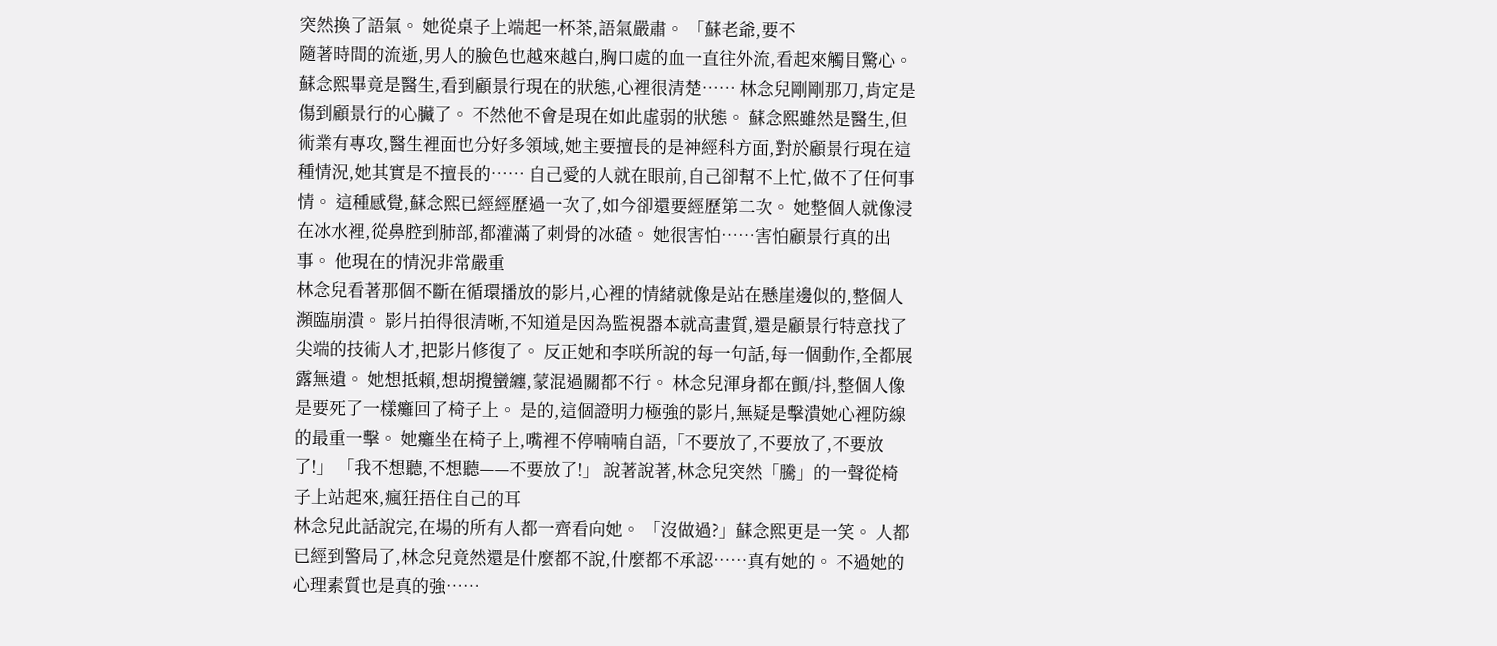突然換了語氣。 她從桌子上端起一杯茶,語氣嚴肅。 「蘇老爺,要不
隨著時間的流逝,男人的臉色也越來越白,胸口處的血一直往外流,看起來觸目驚心。 蘇念熙畢竟是醫生,看到顧景行現在的狀態,心裡很清楚…… 林念兒剛剛那刀,肯定是傷到顧景行的心臟了。 不然他不會是現在如此虛弱的狀態。 蘇念熙雖然是醫生,但術業有專攻,醫生裡面也分好多領域,她主要擅長的是神經科方面,對於顧景行現在這種情況,她其實是不擅長的…… 自己愛的人就在眼前,自己卻幫不上忙,做不了任何事情。 這種感覺,蘇念熙已經經歷過一次了,如今卻還要經歷第二次。 她整個人就像浸在冰水裡,從鼻腔到肺部,都灌滿了刺骨的冰碴。 她很害怕……害怕顧景行真的出事。 他現在的情況非常嚴重
林念兒看著那個不斷在循環播放的影片,心裡的情緒就像是站在懸崖邊似的,整個人瀕臨崩潰。 影片拍得很清晰,不知道是因為監視器本就高畫質,還是顧景行特意找了尖端的技術人才,把影片修復了。 反正她和李咲所說的每一句話,每一個動作,全都展露無遺。 她想抵賴,想胡攪蠻纏,蒙混過關都不行。 林念兒渾身都在顫/抖,整個人像是要死了一樣癱回了椅子上。 是的,這個證明力極強的影片,無疑是擊潰她心裡防線的最重一擊。 她癱坐在椅子上,嘴裡不停喃喃自語,「不要放了,不要放了,不要放了!」 「我不想聽,不想聽——不要放了!」 說著說著,林念兒突然「騰」的一聲從椅子上站起來,瘋狂捂住自己的耳
林念兒此話說完,在場的所有人都一齊看向她。 「沒做過?」蘇念熙更是一笑。 人都已經到警局了,林念兒竟然還是什麼都不說,什麼都不承認……真有她的。 不過她的心理素質也是真的強……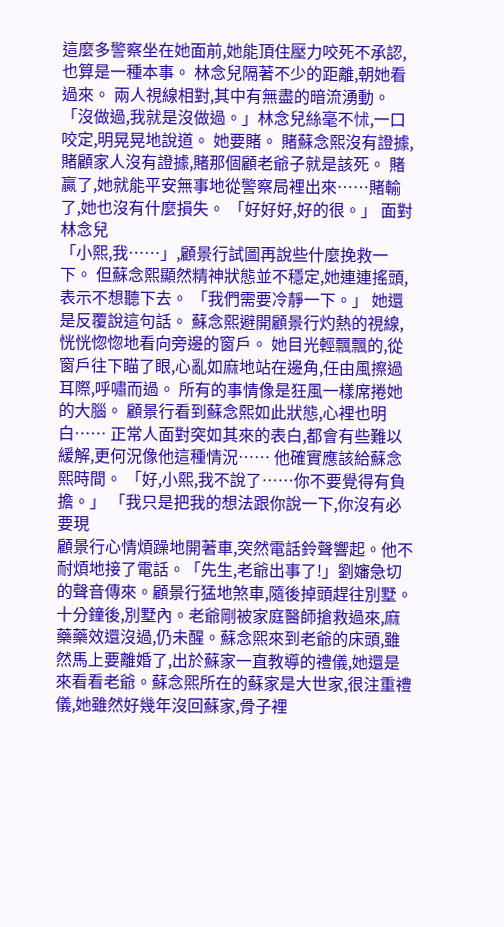這麼多警察坐在她面前,她能頂住壓力咬死不承認,也算是一種本事。 林念兒隔著不少的距離,朝她看過來。 兩人視線相對,其中有無盡的暗流湧動。 「沒做過,我就是沒做過。」林念兒絲毫不怵,一口咬定,明晃晃地說道。 她要賭。 賭蘇念熙沒有證據,賭顧家人沒有證據,賭那個顧老爺子就是該死。 賭贏了,她就能平安無事地從警察局裡出來……賭輸了,她也沒有什麼損失。 「好好好,好的很。」 面對林念兒
「小熙,我……」,顧景行試圖再說些什麼挽救一下。 但蘇念熙顯然精神狀態並不穩定,她連連搖頭,表示不想聽下去。 「我們需要冷靜一下。」 她還是反覆說這句話。 蘇念熙避開顧景行灼熱的視線,恍恍惚惚地看向旁邊的窗戶。 她目光輕飄飄的,從窗戶往下瞄了眼,心亂如麻地站在邊角,任由風擦過耳際,呼嘯而過。 所有的事情像是狂風一樣席捲她的大腦。 顧景行看到蘇念熙如此狀態,心裡也明白…… 正常人面對突如其來的表白,都會有些難以緩解,更何況像他這種情況…… 他確實應該給蘇念熙時間。 「好,小熙,我不說了……你不要覺得有負擔。」 「我只是把我的想法跟你說一下,你沒有必要現
顧景行心情煩躁地開著車,突然電話鈴聲響起。他不耐煩地接了電話。「先生,老爺出事了!」劉嬸急切的聲音傳來。顧景行猛地煞車,隨後掉頭趕往別墅。十分鐘後,別墅內。老爺剛被家庭醫師搶救過來,麻藥藥效還沒過,仍未醒。蘇念煕來到老爺的床頭,雖然馬上要離婚了,出於蘇家一直教導的禮儀,她還是來看看老爺。蘇念煕所在的蘇家是大世家,很注重禮儀,她雖然好幾年沒回蘇家,骨子裡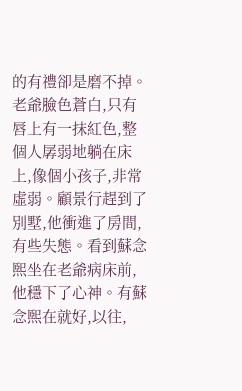的有禮卻是磨不掉。老爺臉色蒼白,只有唇上有一抹紅色,整個人孱弱地躺在床上,像個小孩子,非常虛弱。顧景行趕到了別墅,他衝進了房間,有些失態。看到蘇念煕坐在老爺病床前,他穩下了心神。有蘇念煕在就好,以往,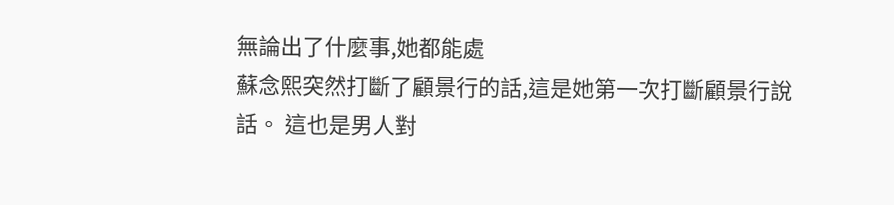無論出了什麼事,她都能處
蘇念熙突然打斷了顧景行的話,這是她第一次打斷顧景行說話。 這也是男人對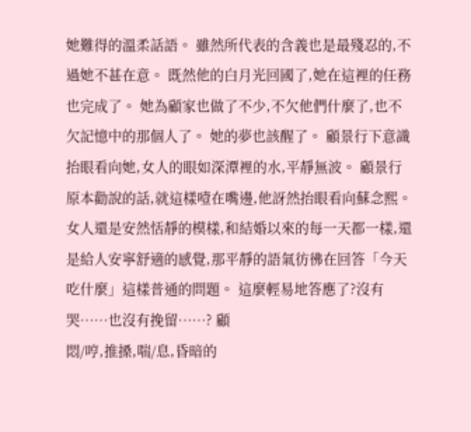她難得的溫柔話語。 雖然所代表的含義也是最殘忍的,不過她不甚在意。 既然他的白月光回國了,她在這裡的任務也完成了。 她為顧家也做了不少,不欠他們什麼了,也不欠記憶中的那個人了。 她的夢也該醒了。 顧景行下意識抬眼看向她,女人的眼如深潭裡的水,平靜無波。 顧景行原本勸說的話,就這樣噎在嘴邊,他訝然抬眼看向蘇念熙。 女人還是安然恬靜的模樣,和結婚以來的每一天都一樣,還是給人安寧舒適的感覺,那平靜的語氣彷彿在回答「今天吃什麼」這樣普通的問題。 這麼輕易地答應了?沒有哭……也沒有挽留……? 顧
悶/哼,推搡,喘/息,昏暗的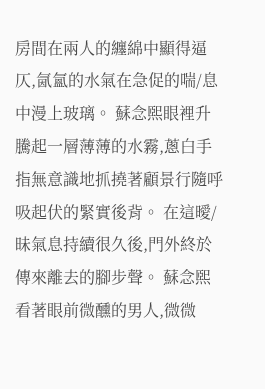房間在兩人的纏綿中顯得逼仄,氤氳的水氣在急促的喘/息中漫上玻璃。 蘇念煕眼裡升騰起一層薄薄的水霧,蔥白手指無意識地抓撓著顧景行隨呼吸起伏的緊實後背。 在這曖/昧氣息持續很久後,門外終於傳來離去的腳步聲。 蘇念煕看著眼前微醺的男人,微微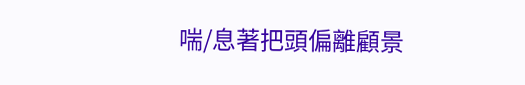喘/息著把頭偏離顧景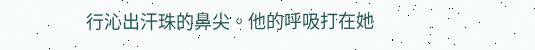行沁出汗珠的鼻尖。他的呼吸打在她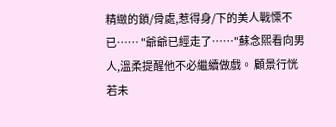精緻的鎖/骨處,惹得身/下的美人戰慄不已…… "爺爺已經走了……"蘇念煕看向男人,溫柔提醒他不必繼續做戲。 顧景行恍若未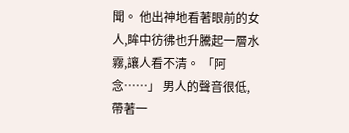聞。 他出神地看著眼前的女人,眸中彷彿也升騰起一層水霧,讓人看不清。 「阿念……」 男人的聲音很低,帶著一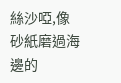絲沙啞,像砂紙磨過海邊的